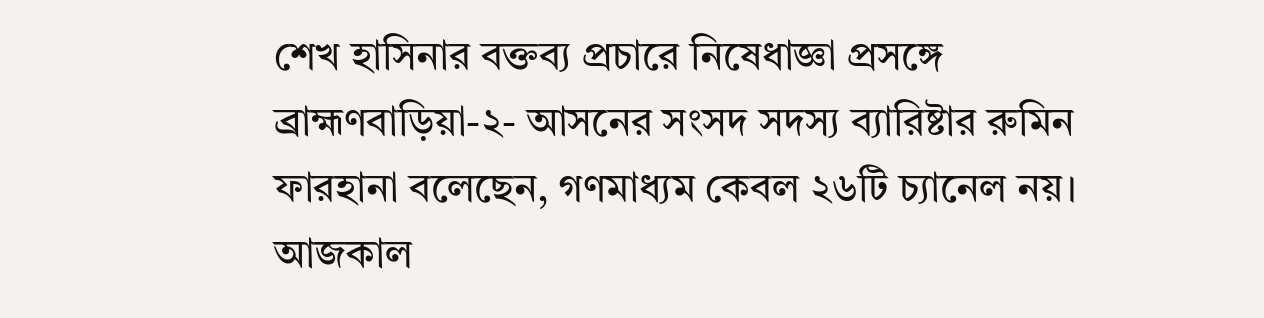শেখ হাসিনার বক্তব্য প্রচারে নিষেধাজ্ঞা প্রসঙ্গে ব্রাহ্মণবাড়িয়া-২- আসনের সংসদ সদস্য ব্যারিষ্টার রুমিন ফারহানা বলেছেন, গণমাধ্যম কেবল ২৬টি চ্যানেল নয়। আজকাল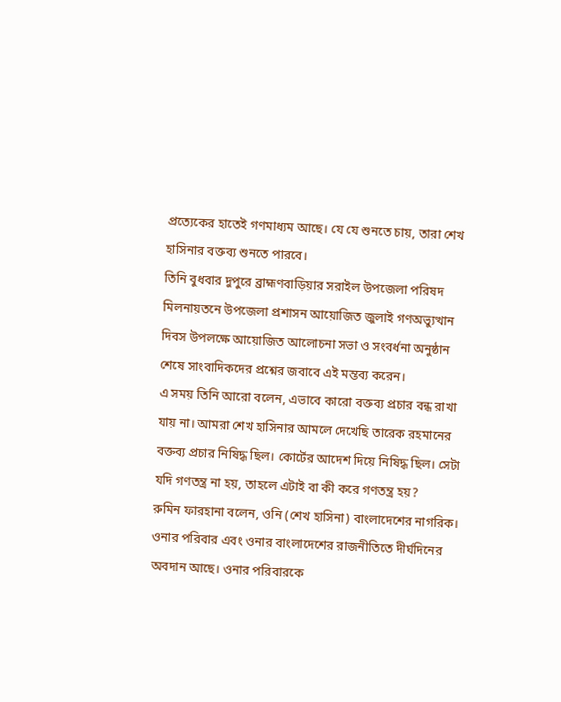প্রত্যেকের হাতেই গণমাধ্যম আছে। যে যে শুনতে চায়, তারা শেখ হাসিনার বক্তব্য শুনতে পারবে।
তিনি বুধবার দুপুরে ব্রাহ্মণবাড়িয়ার সরাইল উপজেলা পরিষদ মিলনায়তনে উপজেলা প্রশাসন আয়োজিত জুলাই গণঅভ্যুত্থান দিবস উপলক্ষে আয়োজিত আলোচনা সভা ও সংবর্ধনা অনুষ্ঠান শেষে সাংবাদিকদের প্রশ্নের জবাবে এই মন্তব্য করেন।
এ সময় তিনি আরো বলেন, এভাবে কারো বক্তব্য প্রচার বন্ধ রাখা যায় না। আমরা শেখ হাসিনার আমলে দেখেছি তারেক রহমানের বক্তব্য প্রচার নিষিদ্ধ ছিল। কোর্টের আদেশ দিয়ে নিষিদ্ধ ছিল। সেটা যদি গণতন্ত্র না হয়, তাহলে এটাই বা কী করে গণতন্ত্র হয়?
রুমিন ফারহানা বলেন, ওনি (শেখ হাসিনা) বাংলাদেশের নাগরিক। ওনার পরিবার এবং ওনার বাংলাদেশের রাজনীতিতে দীর্ঘদিনের অবদান আছে। ওনার পরিবারকে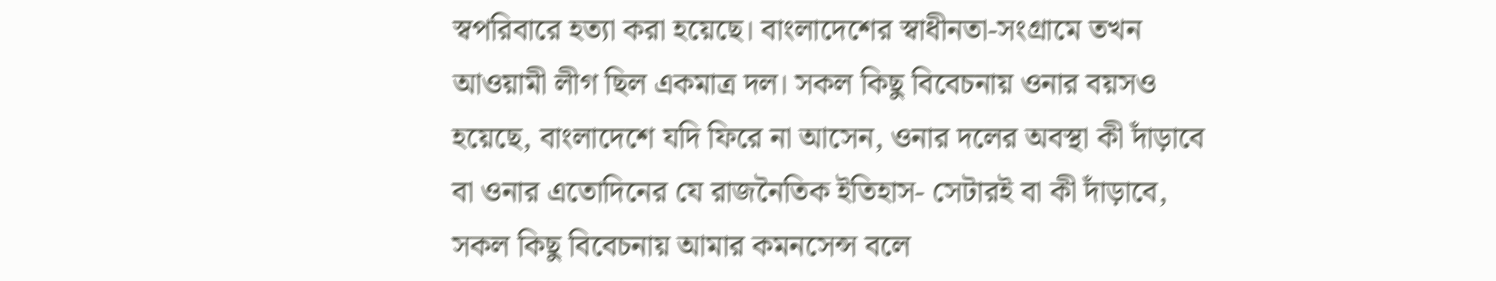স্বপরিবারে হত্যা করা হয়েছে। বাংলাদেশের স্বাধীনতা-সংগ্রামে তখন আওয়ামী লীগ ছিল একমাত্র দল। সকল কিছু বিবেচনায় ওনার বয়সও হয়েছে, বাংলাদেশে যদি ফিরে না আসেন, ওনার দলের অবস্থা কী দাঁড়াবে বা ওনার এতোদিনের যে রাজনৈতিক ইতিহাস- সেটারই বা কী দাঁড়াবে, সকল কিছু বিবেচনায় আমার কমনসেন্স বলে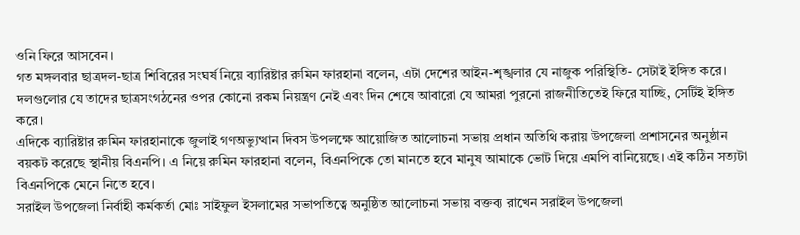ওনি ফিরে আসবেন।
গত মঙ্গলবার ছাত্রদল-ছাত্র শিবিরের সংঘর্ষ নিয়ে ব্যারিষ্টার রুমিন ফারহানা বলেন, এটা দেশের আইন-শৃঙ্খলার যে নাজুক পরিস্থিতি- সেটাই ইঙ্গিত করে। দলগুলোর যে তাদের ছাত্রসংগঠনের ওপর কোনো রকম নিয়ন্ত্রণ নেই এবং দিন শেষে আবারো যে আমরা পুরনো রাজনীতিতেই ফিরে যাচ্ছি, সেটিই ইঙ্গিত করে।
এদিকে ব্যারিষ্টার রুমিন ফারহানাকে জুলাই গণঅভ্যুত্থান দিবস উপলক্ষে আয়োজিত আলোচনা সভায় প্রধান অতিথি করায় উপজেলা প্রশাসনের অনুষ্ঠান বয়কট করেছে স্থানীয় বিএনপি। এ নিয়ে রুমিন ফারহানা বলেন, বিএনপিকে তো মানতে হবে মানুষ আমাকে ভোট দিয়ে এমপি বানিয়েছে। এই কঠিন সত্যটা বিএনপিকে মেনে নিতে হবে।
সরাইল উপজেলা নির্বাহী কর্মকর্তা মোঃ সাইফুল ইসলামের সভাপতিত্বে অনুষ্ঠিত আলোচনা সভায় বক্তব্য রাখেন সরাইল উপজেলা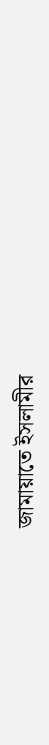জামায়াতে ইসলামীর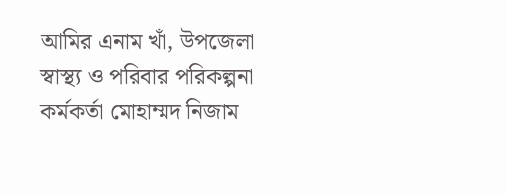আমির এনাম খাঁ, উপজেলা স্বাস্থ্য ও পরিবার পরিকল্পনা কর্মকর্তা মোহাম্মদ নিজাম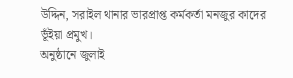উদ্দিন, সরাইল থানার ভারপ্রাপ্ত কর্মকর্তা মনজুর কাদের ভূঁইয়া প্রমুখ।
অনুষ্ঠানে জুলাই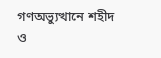গণঅভ্যুত্থানে শহীদ ও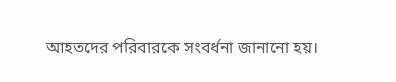আহতদের পরিবারকে সংবর্ধনা জানানো হয়।